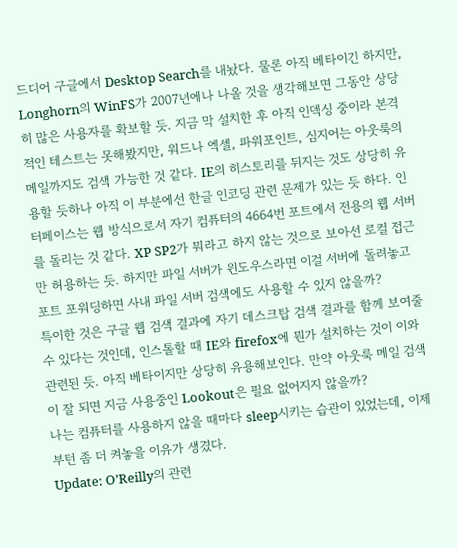드디어 구글에서 Desktop Search를 내놨다. 물론 아직 베타이긴 하지만, Longhorn의 WinFS가 2007년에나 나올 것을 생각해보면 그동안 상당히 많은 사용자를 확보할 듯. 지금 막 설치한 후 아직 인덱싱 중이라 본격적인 테스트는 못해봤지만, 워드나 엑셀, 파워포인트, 심지어는 아웃룩의 메일까지도 검색 가능한 것 같다. IE의 히스토리를 뒤지는 것도 상당히 유용할 듯하나 아직 이 부분에선 한글 인코딩 관련 문제가 있는 듯 하다. 인터페이스는 웹 방식으로서 자기 컴퓨터의 4664번 포트에서 전용의 웹 서버를 돌리는 것 같다. XP SP2가 뭐라고 하지 않는 것으로 보아선 로컬 접근만 허용하는 듯. 하지만 파일 서버가 윈도우스라면 이걸 서버에 돌려놓고 포트 포워딩하면 사내 파일 서버 검색에도 사용할 수 있지 않을까?
특이한 것은 구글 웹 검색 결과에 자기 데스크탑 검색 결과를 함께 보여줄 수 있다는 것인데, 인스톨할 때 IE와 firefox에 뭔가 설치하는 것이 이와 관련된 듯. 아직 베타이지만 상당히 유용해보인다. 만약 아웃룩 메일 검색이 잘 되면 지금 사용중인 Lookout은 필요 없어지지 않을까?
나는 컴퓨터를 사용하지 않을 때마다 sleep시키는 습관이 있었는데, 이제부턴 좀 더 켜놓을 이유가 생겼다.
Update: O’Reilly의 관련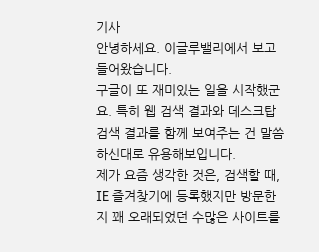기사
안녕하세요. 이글루밸리에서 보고 들어왔습니다.
구글이 또 재미있는 일을 시작했군요. 특히 웹 검색 결과와 데스크탑 검색 결과를 함께 보여주는 건 말씀하신대로 유용해보입니다.
제가 요즘 생각한 것은, 검색할 때, IE 즐겨찾기에 등록했지만 방문한지 꽤 오래되었던 수많은 사이트를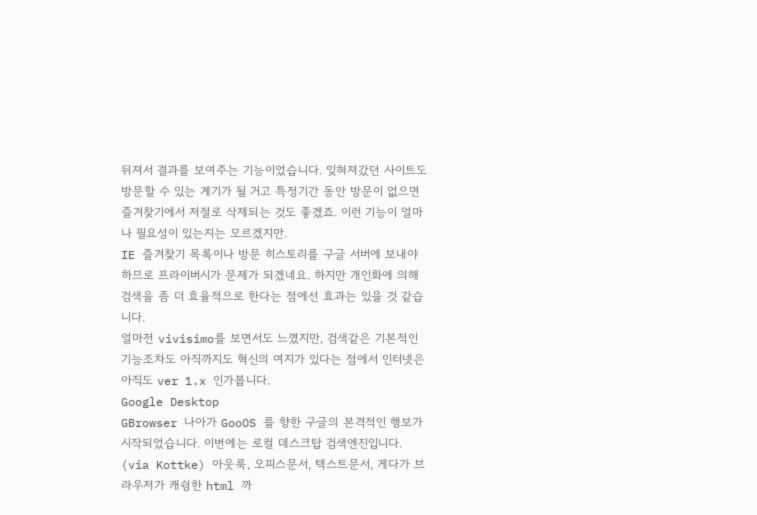뒤져서 결과를 보여주는 기능이었습니다. 잊혀져갔던 사이트도 방문할 수 있는 계기가 될 거고 특정기간 동안 방문이 없으면 즐겨찾기에서 저절로 삭제되는 것도 좋겠죠. 이런 기능이 얼마나 필요성이 있는지는 모르겠지만.
IE 즐겨찾기 목록이나 방문 히스토리를 구글 서버에 보내야 하므로 프라이버시가 문제가 되겠네요. 하지만 개인화에 의해 검색을 좀 더 효율적으로 한다는 점에선 효과는 있을 것 같습니다.
얼마전 vivisimo를 보면서도 느꼈지만, 검색같은 기본적인 기능조차도 아직까지도 혁신의 여지가 있다는 점에서 인터넷은 아직도 ver 1.x 인가봅니다.
Google Desktop
GBrowser 나아가 GooOS 를 향한 구글의 본격적인 행보가 시작되었습니다. 이번에는 로컬 데스크탑 검색엔진입니다. (via Kottke) 아웃룩, 오피스문서, 텍스트문서, 게다가 브라우저가 캐슁한 html 까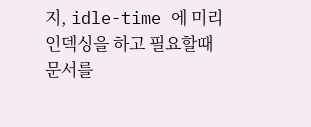지, idle-time 에 미리 인덱싱을 하고 필요할때 문서를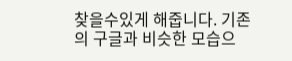찾을수있게 해줍니다. 기존의 구글과 비슷한 모습으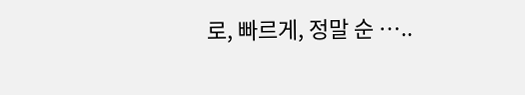로, 빠르게, 정말 순 …..